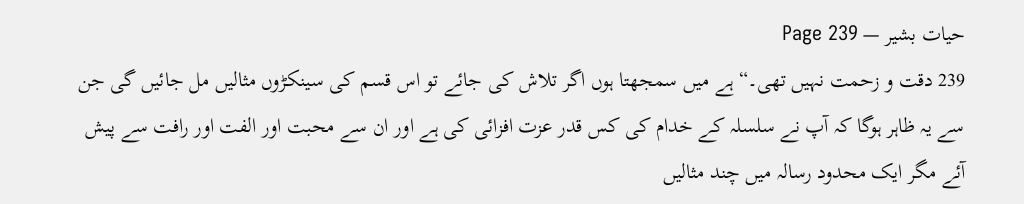حیات بشیر — Page 239
239 دقت و زحمت نہیں تھی۔“ ہے میں سمجھتا ہوں اگر تلاش کی جائے تو اس قسم کی سینکڑوں مثالیں مل جائیں گی جن سے یہ ظاہر ہوگا کہ آپ نے سلسلہ کے خدام کی کس قدر عزت افزائی کی ہے اور ان سے محبت اور الفت اور رافت سے پیش آئے مگر ایک محدود رسالہ میں چند مثالیں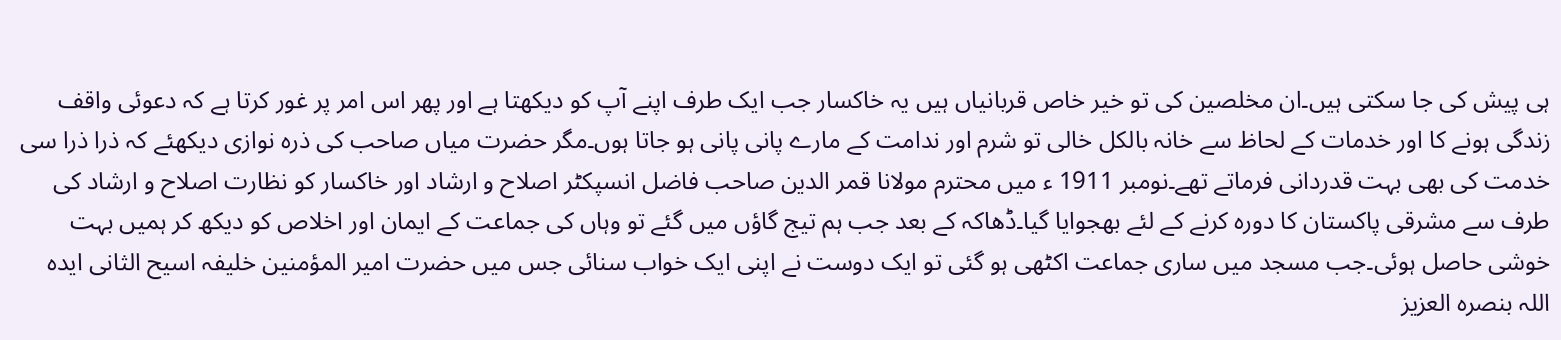ہی پیش کی جا سکتی ہیں۔ان مخلصین کی تو خیر خاص قربانیاں ہیں یہ خاکسار جب ایک طرف اپنے آپ کو دیکھتا ہے اور پھر اس امر پر غور کرتا ہے کہ دعوئی واقف زندگی ہونے کا اور خدمات کے لحاظ سے خانہ بالکل خالی تو شرم اور ندامت کے مارے پانی پانی ہو جاتا ہوں۔مگر حضرت میاں صاحب کی ذرہ نوازی دیکھئے کہ ذرا ذرا سی خدمت کی بھی بہت قدردانی فرماتے تھے۔نومبر 1911 ء میں محترم مولانا قمر الدین صاحب فاضل انسپکٹر اصلاح و ارشاد اور خاکسار کو نظارت اصلاح و ارشاد کی طرف سے مشرقی پاکستان کا دورہ کرنے کے لئے بھجوایا گیا۔ڈھاکہ کے بعد جب ہم تیج گاؤں میں گئے تو وہاں کی جماعت کے ایمان اور اخلاص کو دیکھ کر ہمیں بہت خوشی حاصل ہوئی۔جب مسجد میں ساری جماعت اکٹھی ہو گئی تو ایک دوست نے اپنی ایک خواب سنائی جس میں حضرت امیر المؤمنین خلیفہ اسیح الثانی ایدہ اللہ بنصرہ العزیز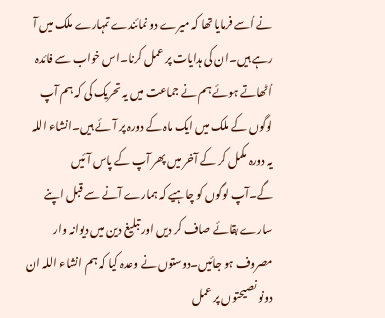نے اُسے فرمایا تھا کہ میرے دو نمائندے تمہارے ملک میں آ رہے ہیں۔ان کی ہدایات پر عمل کرنا۔اس خواب سے فائدہ اُٹھاتے ہوئے ہم نے جماعت میں یہ تحریک کی کہ ہم آپ لوگوں کے ملک میں ایک ماہ کے دورہ پر آئے ہیں۔انشاء اللہ یہ دورہ مکمل کر کے آخر میں پھر آپ کے پاس آئیں گے۔آپ لوگوں کو چاہیے کہ ہمارے آنے سے قبل اپنے سارے بقائے صاف کر دیں اور تبلیغ دین میں دیوانہ وار مصروف ہو جائیں۔دوستوں نے وعدہ کیا کہ ہم انشاء اللہ ان دونو نصیحتوں پر عمل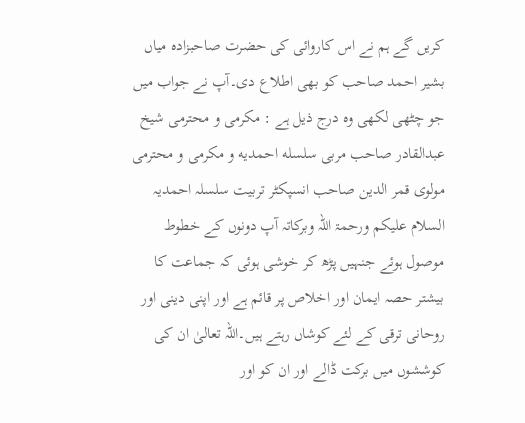کریں گے ہم نے اس کاروائی کی حضرت صاحبزادہ میاں بشیر احمد صاحب کو بھی اطلاع دی۔آپ نے جواب میں جو چٹھی لکھی وہ درج ذیل ہے : مکرمی و محترمی شیخ عبدالقادر صاحب مربی سلسله احمدیه و مکرمی و محترمی مولوی قمر الدین صاحب انسپکٹر تربیت سلسلہ احمدیہ السلام علیکم ورحمۃ اللہ وبرکاتہ آپ دونوں کے خطوط موصول ہوئے جنہیں پڑھ کر خوشی ہوئی کہ جماعت کا بیشتر حصہ ایمان اور اخلاص پر قائم ہے اور اپنی دینی اور روحانی ترقی کے لئے کوشاں رہتے ہیں۔اللہ تعالیٰ ان کی کوششوں میں برکت ڈالے اور ان کو اور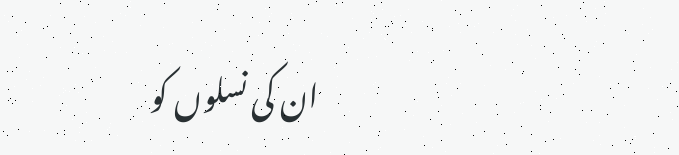ان کی نسلوں کو